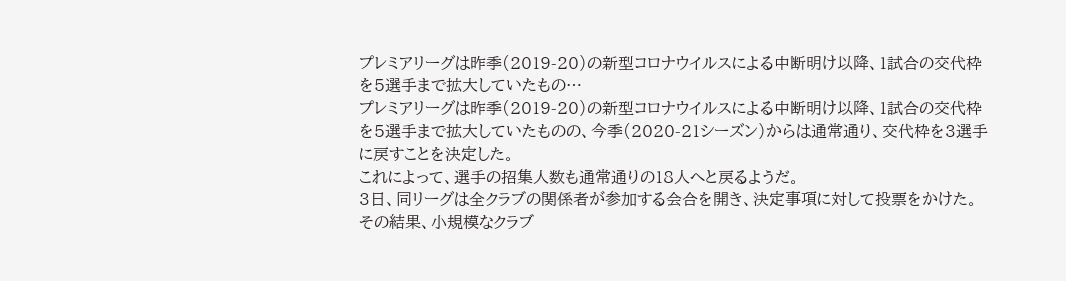プレミアリーグは昨季(2019-20)の新型コロナウイルスによる中断明け以降、1試合の交代枠を5選手まで拡大していたもの…
プレミアリーグは昨季(2019-20)の新型コロナウイルスによる中断明け以降、1試合の交代枠を5選手まで拡大していたものの、今季(2020-21シーズン)からは通常通り、交代枠を3選手に戻すことを決定した。
これによって、選手の招集人数も通常通りの18人へと戻るようだ。
3日、同リーグは全クラブの関係者が参加する会合を開き、決定事項に対して投票をかけた。
その結果、小規模なクラブ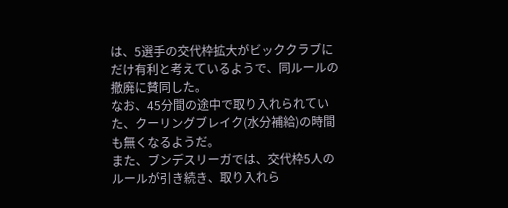は、5選手の交代枠拡大がビッククラブにだけ有利と考えているようで、同ルールの撤廃に賛同した。
なお、45分間の途中で取り入れられていた、クーリングブレイク(水分補給)の時間も無くなるようだ。
また、ブンデスリーガでは、交代枠5人のルールが引き続き、取り入れら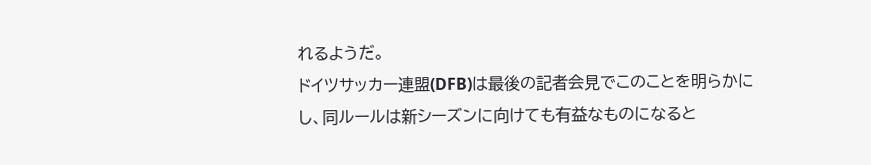れるようだ。
ドイツサッカー連盟(DFB)は最後の記者会見でこのことを明らかにし、同ルールは新シーズンに向けても有益なものになると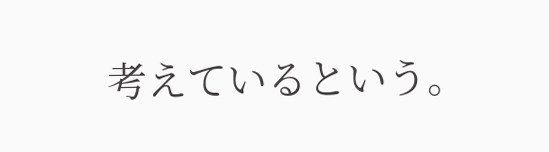考えているという。